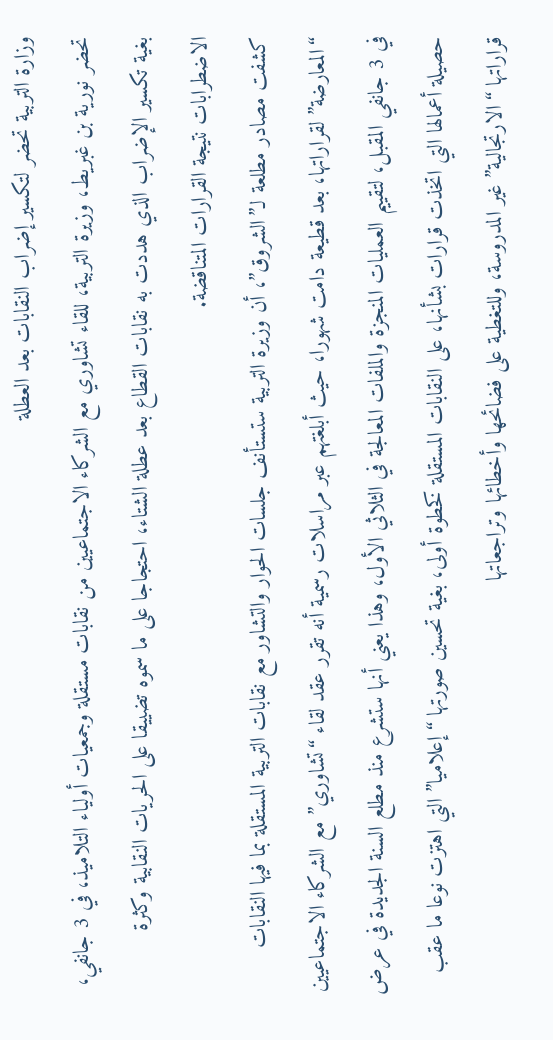وزارة التربية تحضر لتكسير إضراب النقابات بعد العطلة
تحضر نورية بن غبريط، وزيرة التربية، للقاء تشاوري مع الشركاء الاجتماعيين من نقابات مستقلة وجمعيات أولياء التلاميذ، في 3 جانفي، بغية تكسير الإضراب الذي هددت به نقابات القطاع بعد عطلة الشتاء، احتجاجا على ما سموه تضييقا على الحريات النقابية وكثرة الاضطرابات نتيجة القرارات المتناقضة.
كشفت مصادر مطلعة لـ”الشروق”، أن وزيرة التربية ستستأنف جلسات الحوار والتشاور مع نقابات التربية المستقلة بما فيها النقابات “المعارضة” لقراراتها، بعد قطيعة دامت شهورا، حيث أبلغتهم عبر مراسلات رسمية أنه تقرر عقد لقاء “تشاوري” مع الشركاء الاجتماعيين في 3 جانفي المقبل، لتقييم العمليات المنجزة والملفات المعالجة في الثلاثي الأول، وهذا يعني أنها ستشرع منذ مطلع السنة الجديدة في عرض حصيلة أعمالها التي اتخذت قرارات بشأنها، على النقابات المستقلة كخطوة أولى، بغية تحسين صورتها “إعلاميا” التي اهتزت نوعا ما عقب قراراتها “الارتجالية” غير المدروسة، وللتغطية على فضائحها وأخطائها وتراجعاتها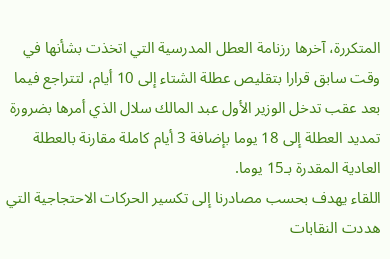المتكررة، آخرها رزنامة العطل المدرسية التي اتخذت بشأنها في وقت سابق قرارا بتقليص عطلة الشتاء إلى 10 أيام، لتتراجع فيما بعد عقب تدخل الوزير الأول عبد المالك سلال الذي أمرها بضرورة تمديد العطلة إلى 18 يوما بإضافة 3 أيام كاملة مقارنة بالعطلة العادية المقدرة بـ15 يوما.
اللقاء يهدف بحسب مصادرنا إلى تكسير الحركات الاحتجاجية التي هددت النقابات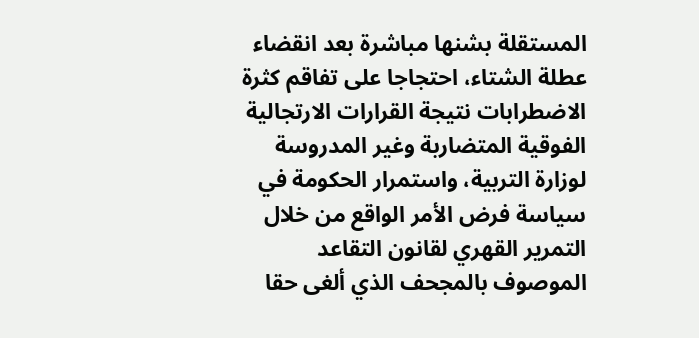المستقلة بشنها مباشرة بعد انقضاء عطلة الشتاء، احتجاجا على تفاقم كثرة الاضطرابات نتيجة القرارات الارتجالية الفوقية المتضاربة وغير المدروسة لوزارة التربية، واستمرار الحكومة في سياسة فرض الأمر الواقع من خلال التمرير القهري لقانون التقاعد الموصوف بالمجحف الذي ألغى حقا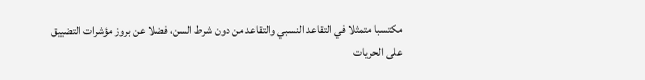مكتسبا متمثلا في التقاعد النسبي والتقاعد من دون شرط السن، فضلا عن بروز مؤشرات التضييق على الحريات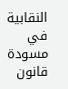النقابية في مسودة قانون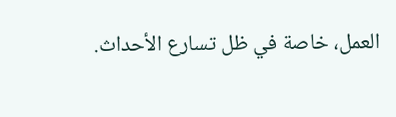العمل، خاصة في ظل تسارع الأحداث.